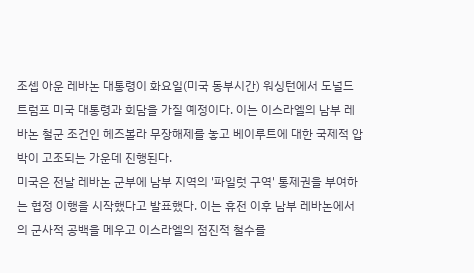조셉 아운 레바논 대통령이 화요일(미국 동부시간) 워싱턴에서 도널드 트럼프 미국 대통령과 회담을 가질 예정이다. 이는 이스라엘의 남부 레바논 철군 조건인 헤즈볼라 무장해제를 놓고 베이루트에 대한 국제적 압박이 고조되는 가운데 진행된다.
미국은 전날 레바논 군부에 남부 지역의 '파일럿 구역' 통제권을 부여하는 협정 이행을 시작했다고 발표했다. 이는 휴전 이후 남부 레바논에서의 군사적 공백을 메우고 이스라엘의 점진적 철수를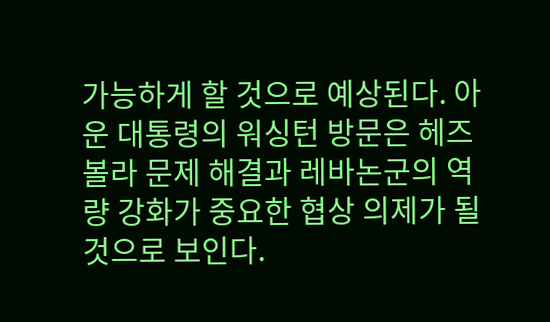가능하게 할 것으로 예상된다. 아운 대통령의 워싱턴 방문은 헤즈볼라 문제 해결과 레바논군의 역량 강화가 중요한 협상 의제가 될 것으로 보인다.